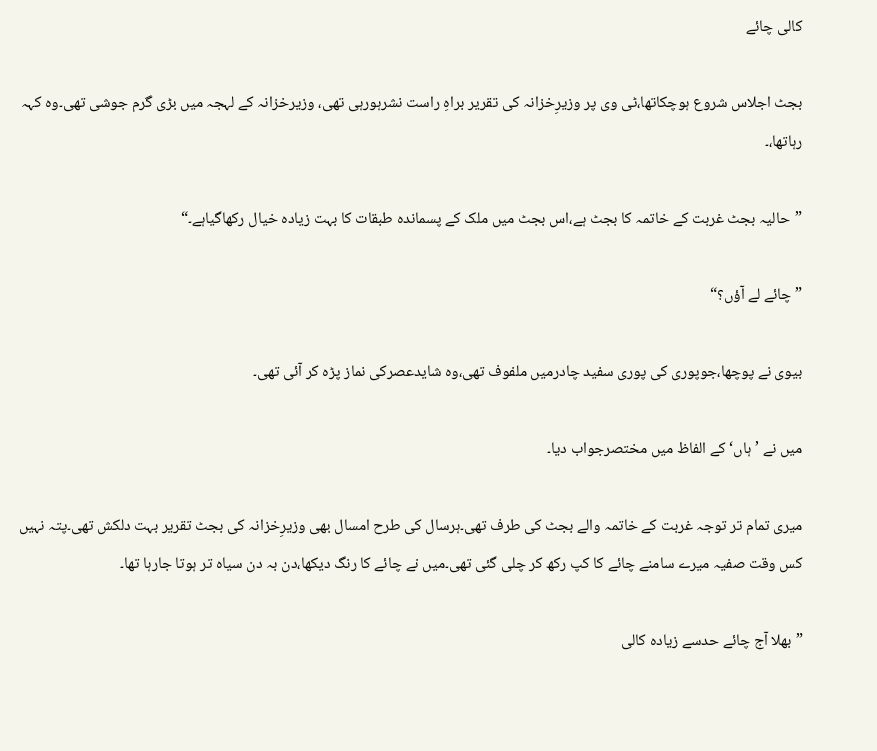کالی چائے

بجٹ اجلاس شروع ہوچکاتھا،ٹی وی پر وزیرِخزانہ کی تقریر براہِ راست نشرہورہی تھی، وزیرخزانہ کے لہجہ میں بڑی گرم جوشی تھی۔وہ کہہ رہاتھا،۔

”حالیہ بجٹ غربت کے خاتمہ کا بجٹ ہے،اس بجٹ میں ملک کے پسماندہ طبقات کا بہت زیادہ خیال رکھاگیاہے۔“

”چائے لے آؤں؟“

بیوی نے پوچھا،جوپوری کی پوری سفید چادرمیں ملفوف تھی،وہ شایدعصرکی نماز پڑہ کر آئی تھی۔

میں نے ’ہاں‘کے الفاظ میں مختصرجواب دیا۔

میری تمام تر توجہ غربت کے خاتمہ والے بجٹ کی طرف تھی۔ہرسال کی طرح امسال بھی وزیرِخزانہ کی بجٹ تقریر بہت دلکش تھی۔پتہ نہیں کس وقت صفیہ میرے سامنے چائے کا کپ رکھ کر چلی گئی تھی۔میں نے چائے کا رنگ دیکھا،دن بہ دن سیاہ تر ہوتا جارہا تھا۔

”بھلا آج چائے حدسے زیادہ کالی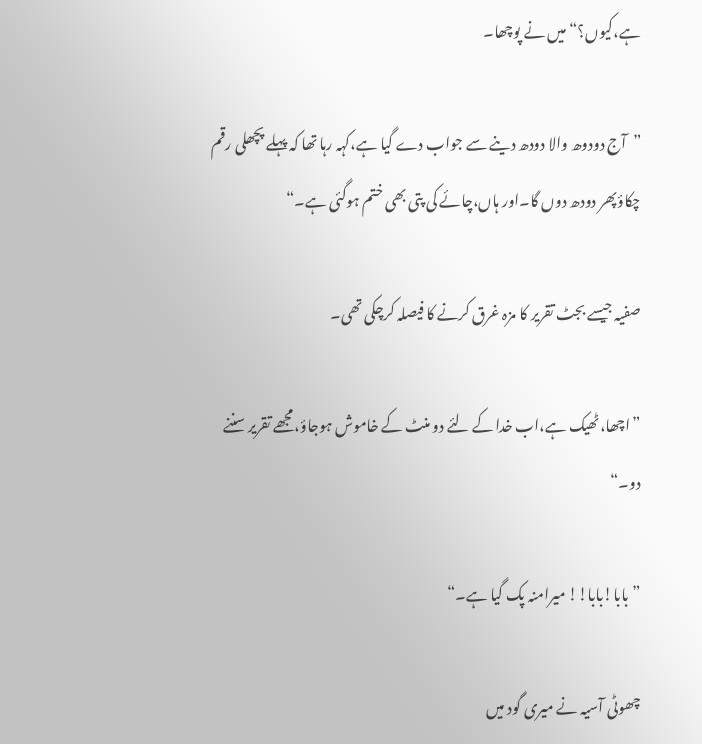ہے،کیوں؟“ میں نے پوچھا۔

”آج دودوھ والا دودھ دینے سے جواب دے گیا ہے،کہہ رہا تھا کہ پہلے پچھلی رقم چکاؤپھر دودھ دوں گا۔اور ہاں،چائے کی پتی بھی ختم ہوگئی ہے۔“

صفیہ جیسے بجٹ تقریر کا مزہ غرق کرنے کا فیصلہ کرچکی تھی۔

”اچھا،ٹھیک ہے،اب خدا کے لئے دو منٹ کے خاموش ہوجاؤ،مجھے تقریر سننے دو۔“

”بابا!بابا!! میرامنہ پک گیا ہے۔“

چھوٹی آسیہ نے میری گود میں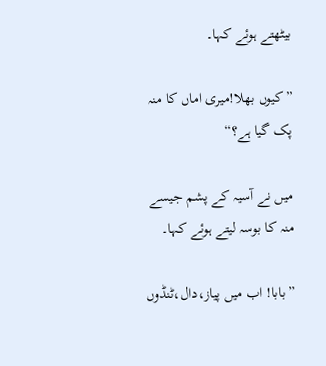بیٹھتے ہوئے کہا۔

”کیوں بھلا!میری اماں کا منہ پک گیا ہے؟“

میں نے آسیہ کے پشم جیسے منہ کا بوسہ لیتے ہوئے کہا۔

”بابا! اب میں پیاز،دال،ٹنڈوں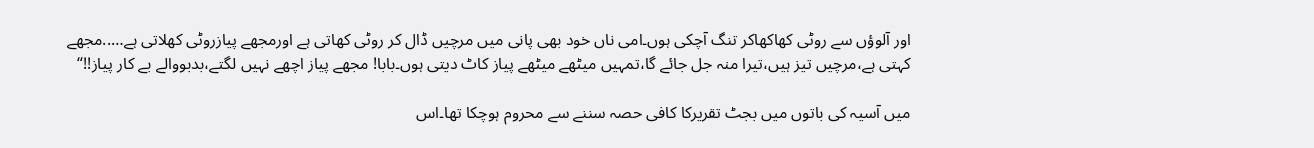اور آلوؤں سے روٹی کھاکھاکر تنگ آچکی ہوں۔امی ناں خود بھی پانی میں مرچیں ڈال کر روٹی کھاتی ہے اورمجھے پیازروٹی کھلاتی ہے…..مجھے کہتی ہے،مرچیں تیز ہیں،تیرا منہ جل جائے گا،تمہیں میٹھے میٹھے پیاز کاٹ دیتی ہوں۔بابا! مجھے پیاز اچھے نہیں لگتے،بدبووالے بے کار پیاز!!“

میں آسیہ کی باتوں میں بجٹ تقریرکا کافی حصہ سننے سے محروم ہوچکا تھا۔اس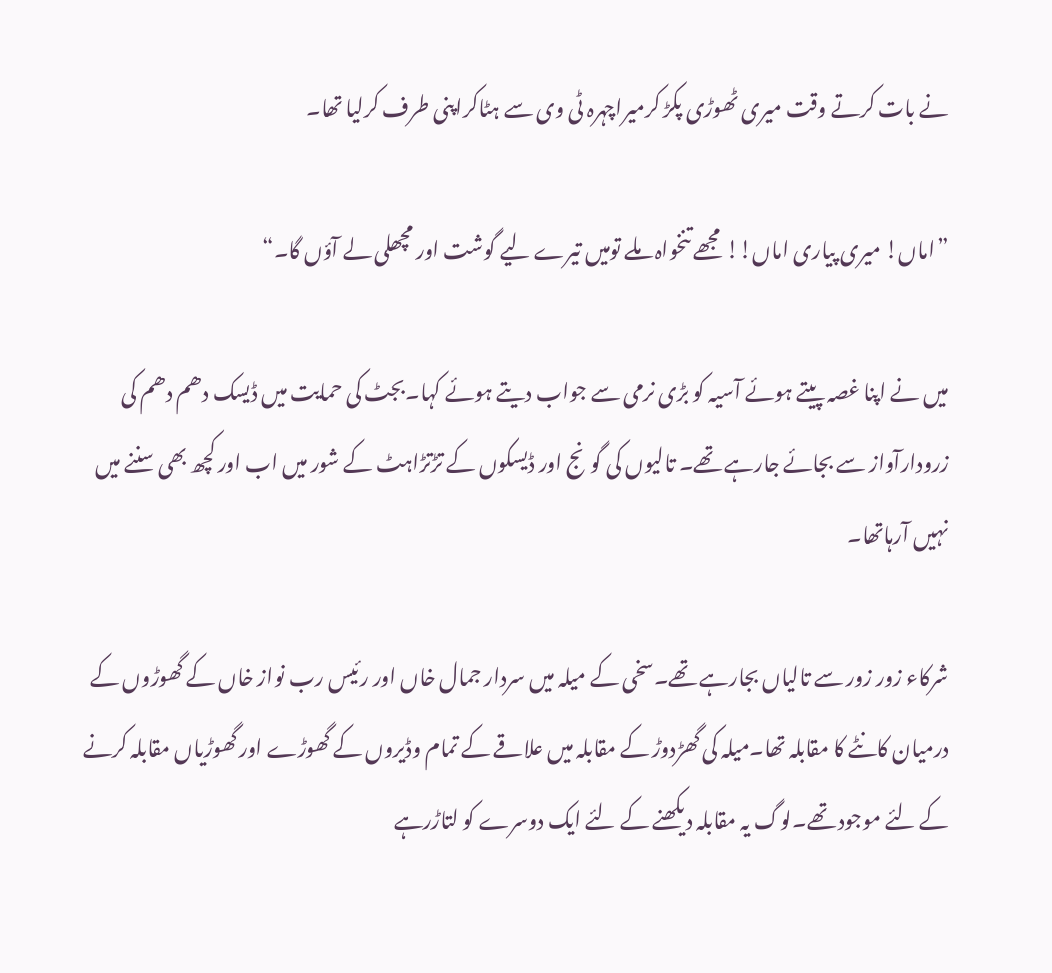نے بات کرتے وقت میری ٹھوڑی پکڑ کرمیراچہرہ ٹی وی سے ہٹاکراپنی طرف کرلیا تھا۔

”اماں! میری پیاری اماں!! مجھے تنخواہ ملے تومیں تیرے لیے گوشت اور مچھلی لے آؤں گا۔“

میں نے اپنا غصہ پیتے ہوئے آسیہ کو بڑی نرمی سے جواب دیتے ہوئے کہا۔بجٹ کی حمایت میں ڈیسک دھم دھم کی زرودارآواز سے بجائے جارہے تھے۔ تالیوں کی گونج اور ڈیسکوں کے تڑتڑاہٹ کے شور میں اب اور کچھ بھی سننے میں نہیں آرہاتھا۔

شرکاء زور زور سے تالیاں بجارہے تھے۔سخی کے میلہ میں سردار جمال خاں اور رئیس رب نواز خاں کے گھوڑوں کے درمیان کانٹے کا مقابلہ تھا۔میلہ کی گھڑدوڑ کے مقابلہ میں علاقے کے تمام وڈیروں کے گھوڑے اور گھوڑیاں مقابلہ کرنے کے لئے موجود تھے۔لوگ یہ مقابلہ دیکھنے کے لئے ایک دوسرے کو لتاڑرہے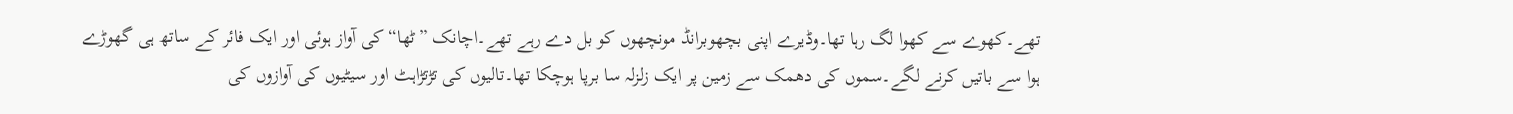تھے۔کھوے سے کھوا لگ رہا تھا۔وڈیرے اپنی بچھوبرانڈ مونچھوں کو بل دے رہے تھے۔اچانک ”ٹھا“ کی آواز ہوئی اور ایک فائر کے ساتھ ہی گھوڑے ہوا سے باتیں کرنے لگے۔سموں کی دھمک سے زمین پر ایک زلزلہ سا برپا ہوچکا تھا۔تالیوں کی تڑتڑاہٹ اور سیٹیوں کی آوازوں کی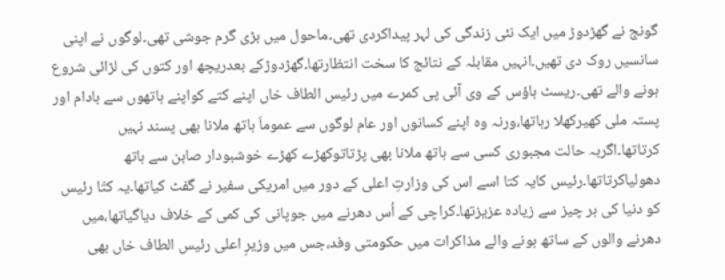گونج نے گھڑدوڑ میں ایک نئی زندگی کی لہر پیداکردی تھی۔ماحول میں بڑی گرم جوشی تھی۔لوگوں نے اپنی سانسیں روک دی تھیں۔انہیں مقابلہ کے نتائج کا سخت انتظارتھا۔گھڑدوڑکے بعدریچھ اور کتوں کی لڑائی شروع ہونے والے تھی۔ریسٹ ہاؤس کے وی آئی پی کمرے میں رئیس الطاف خاں اپنے کتے کواپنے ہاتھوں سے بادام اور پستہ ملی کھیرکھلا رہاتھا،ورنہ وہ اپنے کسانوں اور عام لوگوں سے عموماَ ہاتھ ملانا بھی پسند نہیں کرتاتھا۔اگربہ حالت مجبوری کسی سے ہاتھ ملانا بھی پڑتاتوکھڑے کھڑے خوشبودار صابن سے ہاتھ دھولیاکرتاتھا۔رئیس کایہ کتا اسے اس کی وزارتِ اعلی کے دور میں امریکی سفیر نے گفٹ کیاتھا۔یہ کتّا رئیس کو دنیا کی ہر چیز سے زیادہ عزیزتھا۔کراچی کے اُس دھرنے میں جوپانی کی کمی کے خلاف دیاگیاتھا،میں دھرنے والوں کے ساتھ ہونے والے مذاکرات میں حکومتی وفد،جس میں وزیرِ اعلی رئیس الطاف خاں بھی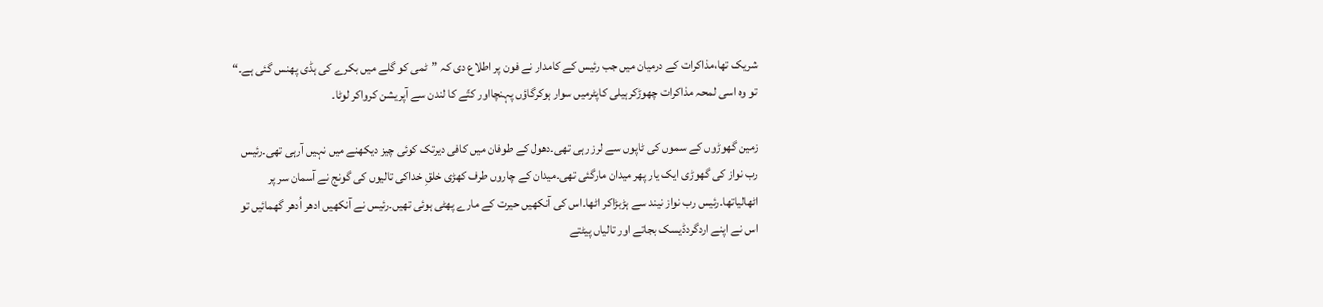شریک تھا،مذاکرات کے درمیان میں جب رئیس کے کامدار نے فون پر اطلاع دی کہ ”ٹمی کو گلے میں بکرے کی ہڈی پھنس گئی ہے۔“ تو وہ اسی لمحہ مذاکرات چھوڑکرہیلی کاپٹرمیں سوار ہوکرگاؤں پہنچااور کتّے کا لندن سے آپریشن کرواکر لوٹا۔

زمین گھوڑوں کے سموں کی ٹاپوں سے لرز رہی تھی۔دھول کے طوفان میں کافی دیرتک کوئی چیز دیکھنے میں نہیں آرہی تھی۔رئیس رب نواز کی گھوڑی ایک یار پھر میدان مارگئی تھی۔میدان کے چاروں طرف کھڑی خلقِ خداکی تالیوں کی گونج نے آسمان سر پر اٹھالیاتھا۔رئیس رب نواز نیند سے ہڑبڑاکر اٹھا۔اس کی آنکھیں حیرت کے مارے پھٹی ہوئی تھیں۔رئیس نے آنکھیں ادھر اُدھر گھمائیں تو اس نے اپنے اردگردڈیسک بجاتے اور تالیاں پیٹتے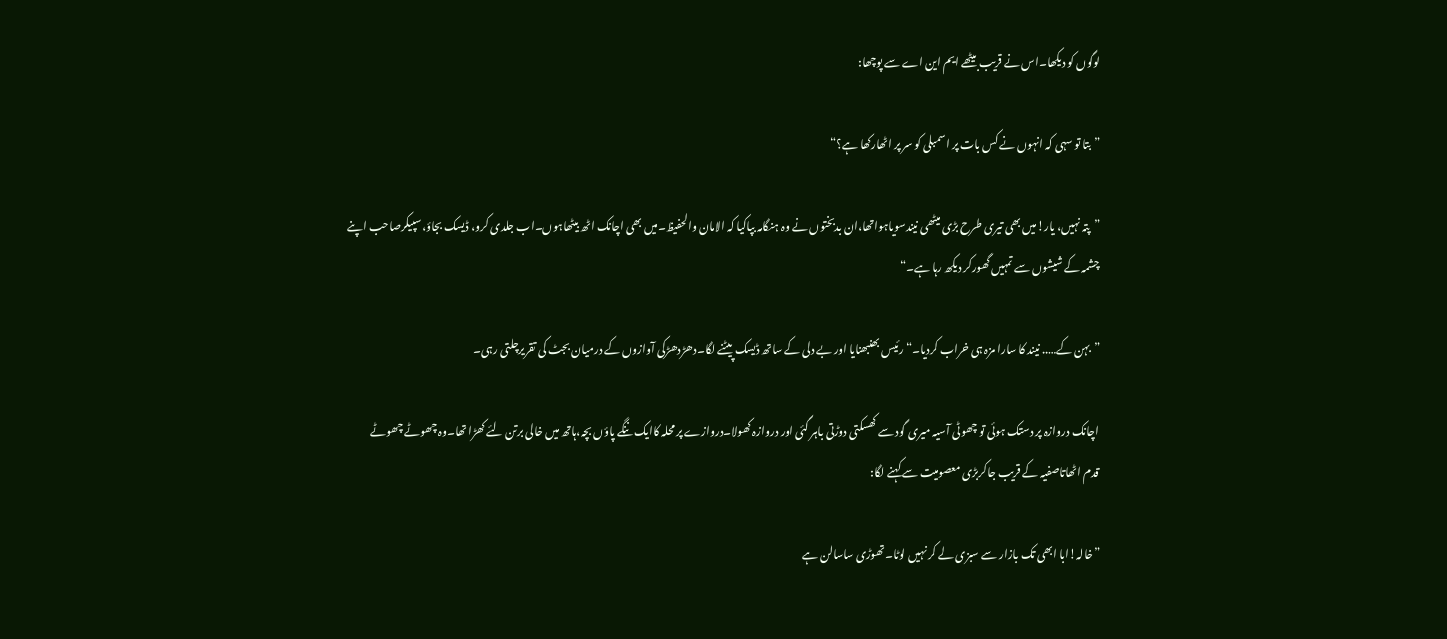لوگوں کو دیکھا۔اس نے قریب بیٹھے ایم این اے سے پوچھا:

”بتا تو سہی کہ انہوں نے کس بات پر اسمبلی کو سر پر اٹھارکھا ہے؟“

”پتہ نہیں، یار!میں بھی تیری طرح بڑی میٹھی نیندسویاہواتھا،ان بدبختوں نے وہ ہنگامہ بپاکیا کہ الامان والحفیظ۔میں بھی اچانک اٹھ بیٹھاہوں۔اب جلدی کرو، ڈیسک بجاؤ،سپیکرصاحب اپنے چشمہ کے شیشوں سے تمہیں گھورکر دیکھ رہا ہے۔“

”بہن کے….. نیند کا سارا مزہ ہی خراب کردیا۔“رئیس بھنبھنایا اور بے دلی کے ساتھ ڈیسک پیٹنے لگا۔دھڑدھڑکی آوازوں کے درمیان بجٹ کی تقریرچلتی رہی۔

اچانک دروازہ پر دستک ہوئی تو چھوٹی آسیہ میری گود سے کھسکتی دوڑتی باہر گئی اور دروازہ کھولا۔دروازے پر محلہ کاایک ننگے پاؤں بچہ،ہاتھ میں خالی برتن لئے کھڑا تھا۔وہ چھوٹے چھوٹے قدم اٹھاتاصفیہ کے قریب جاکربڑی معصومیت سے کہنے لگا:

”خالہ!ابا ابھی تک بازار سے سبزی لے کر نہیں لوٹا۔تھوڑی ساسالن ہے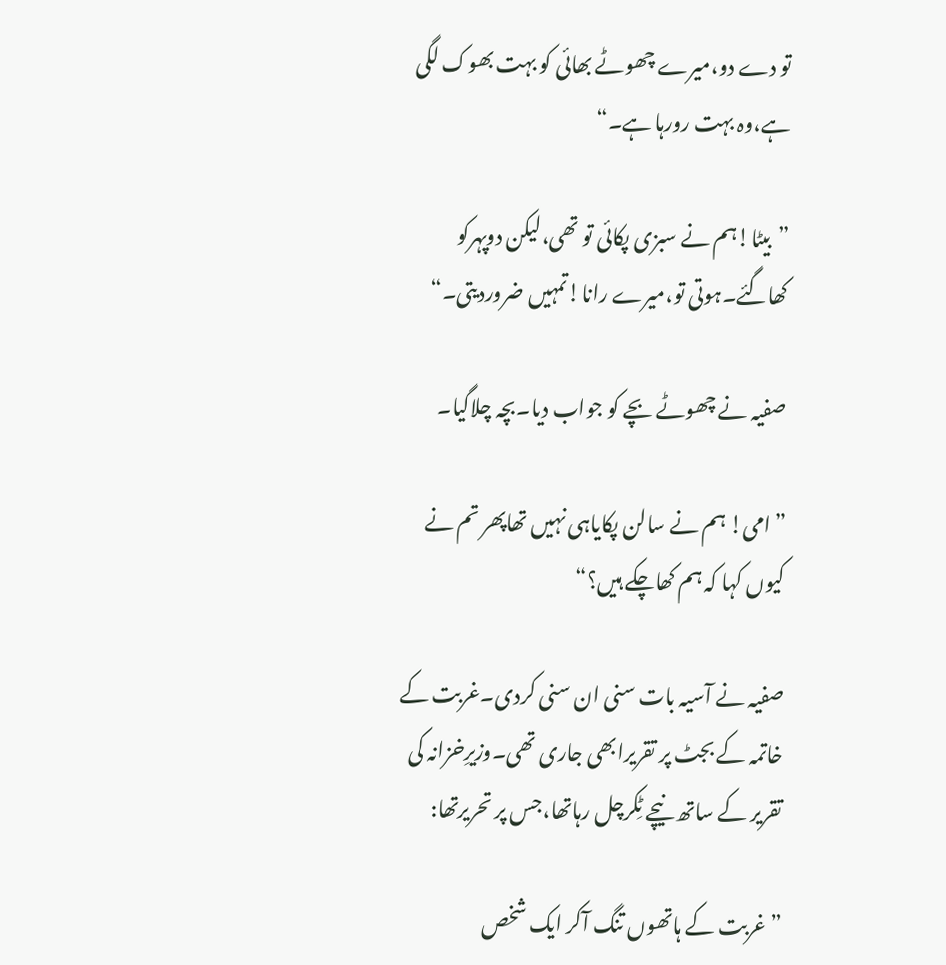تو دے دو،میرے چھوٹے بھائی کو بہت بھوک لگی ہے،وہ بہت رورہا ہے۔“

”بیٹا!ہم نے سبزی پکائی تو تھی،لیکن دوپہرکو کھاگئے۔ہوتی تو،میرے رانا!تمہیں ضروردیتی۔“

صفیہ نے چھوٹے بچے کو جواب دیا۔بچہ چلاگیا۔

”امی! ہم نے سالن پکایاہی نہیں تھاپھر تم نے کیوں کہا کہ ہم کھاچکے ہیں؟“

صفیہ نے آسیہ بات سنی ان سنی کردی۔غربت کے خاتمہ کے بجٹ پر تقریرابھی جاری تھی۔وزیرِخزانہ کی تقریر کے ساتھ نیچے ٹِکرچل رہاتھا،جس پر تحریرتھا:

”غربت کے ہاتھوں تنگ آکر ایک شخص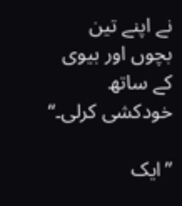نے اپنے تین بچوں اور بیوی کے ساتھ خودکشی کرلی۔“

”ایک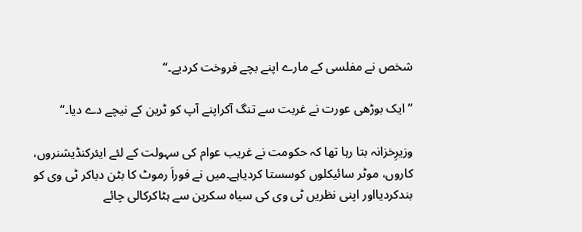شخص نے مفلسی کے مارے اپنے بچے فروخت کردیے۔“

”ایک بوڑھی عورت نے غربت سے تنگ آکراپنے آپ کو ٹرین کے نیچے دے دیا۔“

وزیرِخزانہ بتا رہا تھا کہ حکومت نے غریب عوام کی سہولت کے لئے ایئرکنڈیشنروں، کاروں، موٹر سائیکلوں کوسستا کردیاہے۔میں نے فوراَ رموٹ کا بٹن دباکر ٹی وی کو بندکردیااور اپنی نظریں ٹی وی کی سیاہ سکرین سے ہٹاکرکالی چائے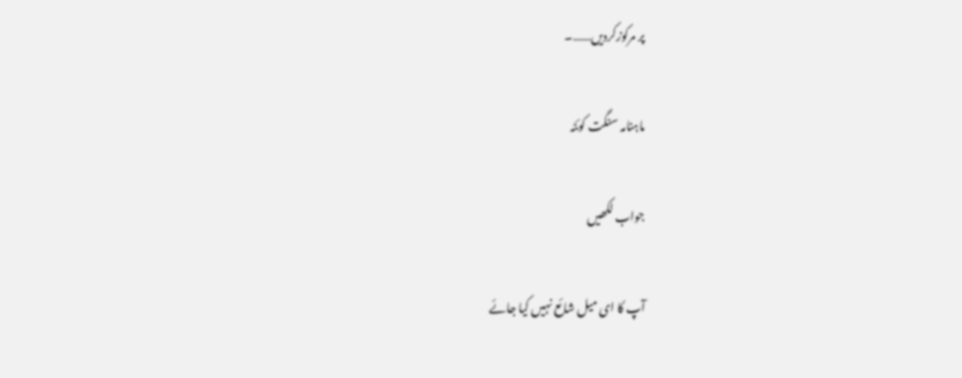پر مرکوزکردیں……۔

ماہنامہ سنگت کوئٹہ

جواب لکھیں

آپ کا ای میل شائع نہیں کیا جائے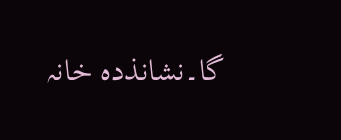گا۔نشانذدہ خانہ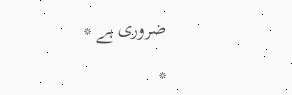ضروری ہے *

*